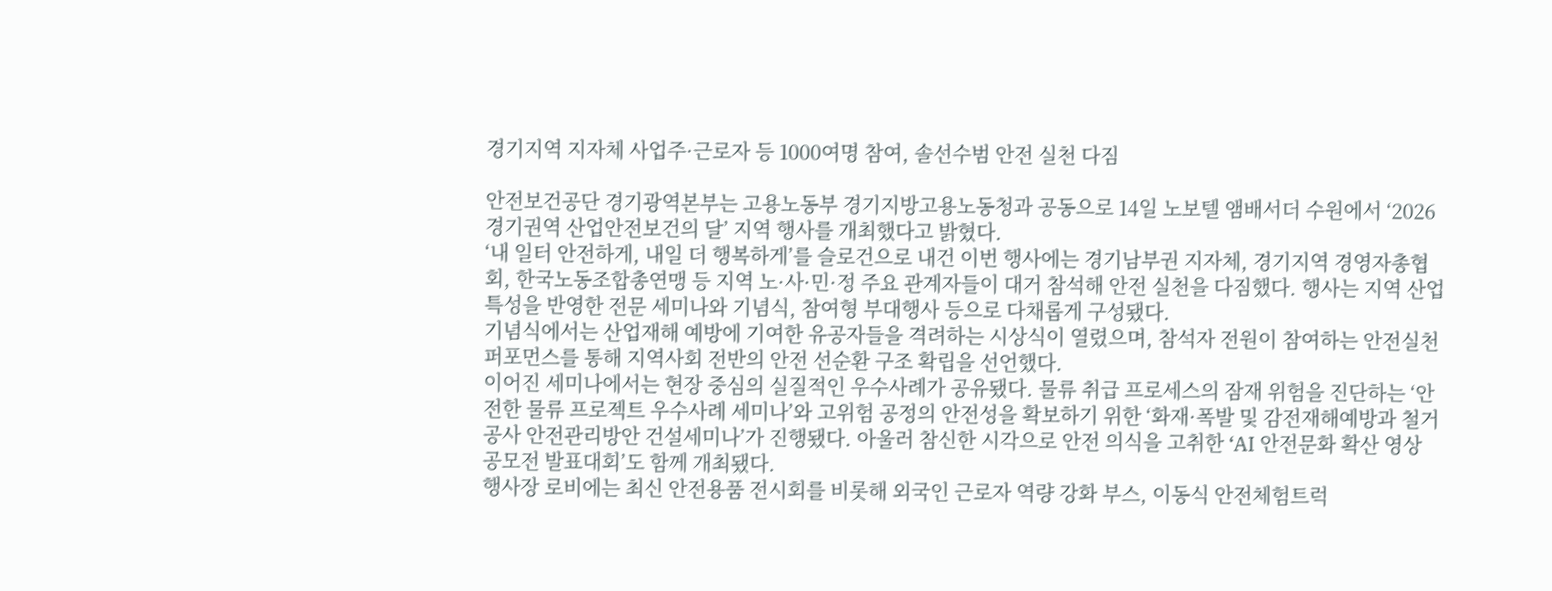경기지역 지자체 사업주·근로자 등 1000여명 참여, 솔선수범 안전 실천 다짐

안전보건공단 경기광역본부는 고용노동부 경기지방고용노동청과 공동으로 14일 노보텔 앰배서더 수원에서 ‘2026 경기권역 산업안전보건의 달’ 지역 행사를 개최했다고 밝혔다.
‘내 일터 안전하게, 내일 더 행복하게’를 슬로건으로 내건 이번 행사에는 경기남부권 지자체, 경기지역 경영자총협회, 한국노동조합총연맹 등 지역 노·사·민·정 주요 관계자들이 대거 참석해 안전 실천을 다짐했다. 행사는 지역 산업 특성을 반영한 전문 세미나와 기념식, 참여형 부대행사 등으로 다채롭게 구성됐다.
기념식에서는 산업재해 예방에 기여한 유공자들을 격려하는 시상식이 열렸으며, 참석자 전원이 참여하는 안전실천 퍼포먼스를 통해 지역사회 전반의 안전 선순환 구조 확립을 선언했다.
이어진 세미나에서는 현장 중심의 실질적인 우수사례가 공유됐다. 물류 취급 프로세스의 잠재 위험을 진단하는 ‘안전한 물류 프로젝트 우수사례 세미나’와 고위험 공정의 안전성을 확보하기 위한 ‘화재·폭발 및 감전재해예방과 철거공사 안전관리방안 건설세미나’가 진행됐다. 아울러 참신한 시각으로 안전 의식을 고취한 ‘AI 안전문화 확산 영상 공모전 발표대회’도 함께 개최됐다.
행사장 로비에는 최신 안전용품 전시회를 비롯해 외국인 근로자 역량 강화 부스, 이동식 안전체험트럭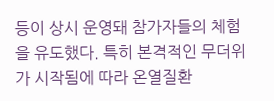등이 상시 운영돼 참가자들의 체험을 유도했다. 특히 본격적인 무더위가 시작됨에 따라 온열질환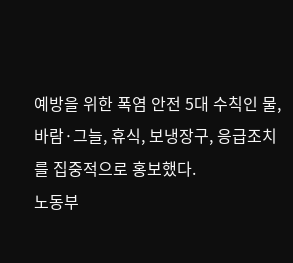예방을 위한 폭염 안전 5대 수칙인 물, 바람·그늘, 휴식, 보냉장구, 응급조치를 집중적으로 홍보했다.
노동부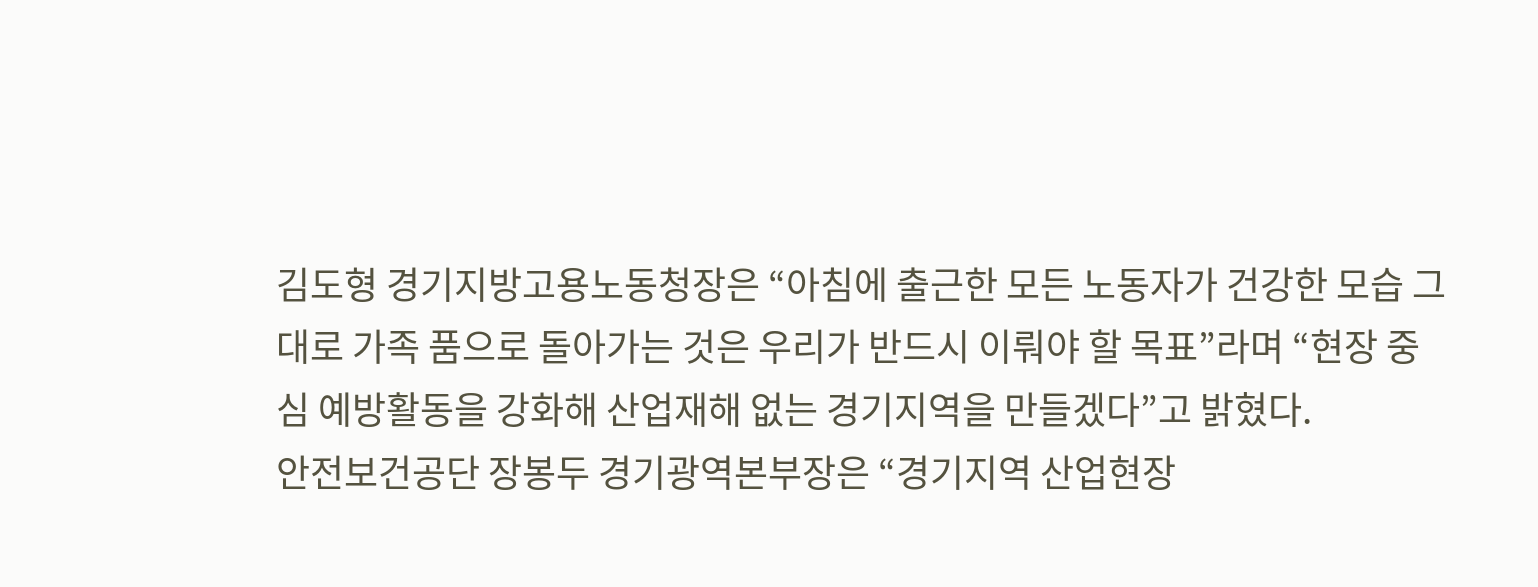김도형 경기지방고용노동청장은 “아침에 출근한 모든 노동자가 건강한 모습 그대로 가족 품으로 돌아가는 것은 우리가 반드시 이뤄야 할 목표”라며 “현장 중심 예방활동을 강화해 산업재해 없는 경기지역을 만들겠다”고 밝혔다.
안전보건공단 장봉두 경기광역본부장은 “경기지역 산업현장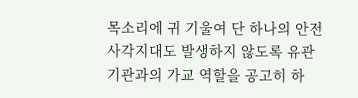목소리에 귀 기울여 단 하나의 안전 사각지대도 발생하지 않도록 유관 기관과의 가교 역할을 공고히 하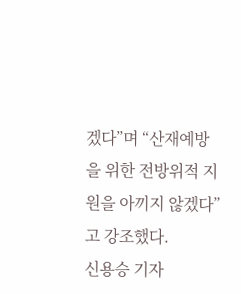겠다”며 “산재예방을 위한 전방위적 지원을 아끼지 않겠다”고 강조했다.
신용승 기자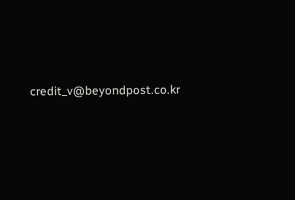credit_v@beyondpost.co.kr